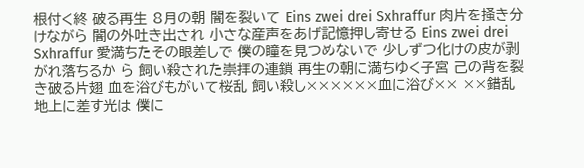根付く終 破る再生 8月の朝 闇を裂いて Eins zwei drei Sxhraffur 肉片を掻き分けながら 闇の外吐き出され 小さな産声をあげ記憶押し寄せる Eins zwei drei Sxhraffur 愛満ちたその眼差しで 僕の瞳を見つめないで 少しずつ化けの皮が剥がれ落ちるか ら 飼い殺された崇拝の連鎖 再生の朝に満ちゆく子宮 己の背を裂き破る片翅 血を浴びもがいて桜乱 飼い殺し××××××血に浴び×× ××錯乱 地上に差す光は 僕に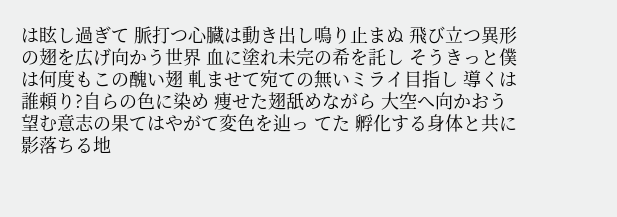は眩し過ぎて 脈打つ心臓は動き出し鳴り止まぬ 飛び立つ異形の翅を広げ向かう世界 血に塗れ未完の希を託し そうきっと僕は何度もこの醜い翅 軋ませて宛ての無いミライ目指し 導くは誰頼り?自らの色に染め 痩せた翅舐めながら 大空へ向かおう 望む意志の果てはやがて変色を辿っ てた 孵化する身体と共に 影落ちる地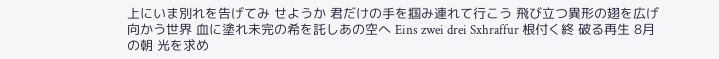上にいま別れを告げてみ せようか 君だけの手を掴み連れて行こう 飛び立つ異形の翅を広げ向かう世界 血に塗れ未完の希を託しあの空へ Eins zwei drei Sxhraffur 根付く終 破る再生 8月の朝 光を求め